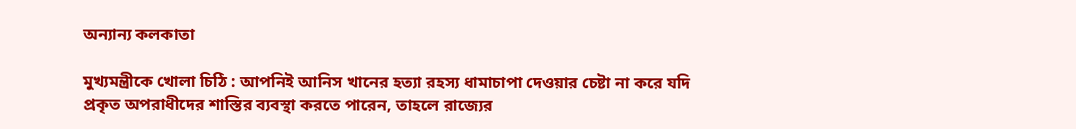অন্যান্য কলকাতা

মুখ্যমন্ত্রীকে খোলা চিঠি : আপনিই আনিস খানের হত্যা রহস্য ধামাচাপা দেওয়ার চেষ্টা না করে যদি প্রকৃত অপরাধীদের শাস্তির ব্যবস্থা করতে পারেন, তাহলে রাজ্যের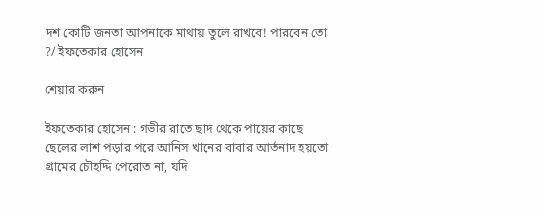দশ কোটি জনতা আপনাকে মাথায় তুলে রাখবে! পারবেন তো ?/ ইফতেকার হোসেন

শেয়ার করুন

ইফতেকার হোসেন : গভীর রাতে ছাদ থেকে পায়ের কাছে ছেলের লাশ পড়ার পরে আনিস খানের বাবার আর্তনাদ হয়তো গ্রামের চৌহদ্দি পেরোত না, যদি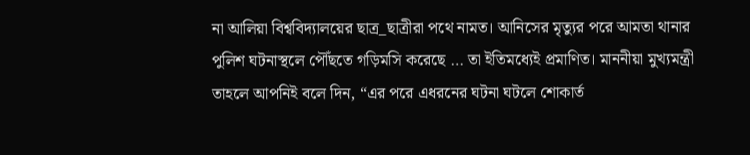না আলিয়া বিশ্ববিদ্যালয়ের ছাত্র_ছাত্রীরা পথে নামত। আনিসের মৃত্যুর পরে আমতা থানার পুলিশ ঘটনাস্থলে পৌঁছতে গড়িমসি করেছে … তা ইতিমধ্যেই প্রমাণিত। মাননীয়া মুখ্যমন্ত্রী তাহলে আপনিই বলে দিন, “এর পরে এধরনের ঘটনা ঘটলে শোকার্ত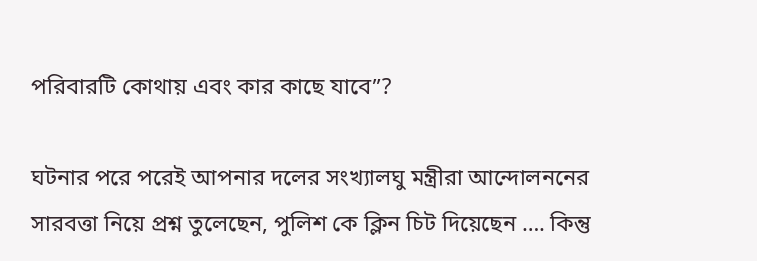পরিবারটি কোথায় এবং কার কাছে যাবে”?

ঘটনার পরে পরেই আপনার দলের সংখ্যালঘু মন্ত্রীরা আন্দোলননের সারবত্তা নিয়ে প্রশ্ন তুলেছেন, পুলিশ কে ক্লিন চিট দিয়েছেন …. কিন্তু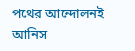পথের আন্দোলনই আনিস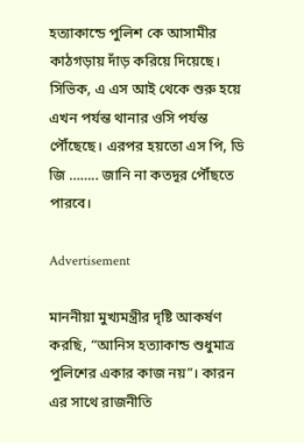হত্যাকান্ডে পুলিশ কে আসামীর কাঠগড়ায় দাঁড় করিয়ে দিয়েছে। সিভিক, এ এস আই থেকে শুরু হয়ে এখন পর্যন্ত থানার ওসি পর্যন্ত পৌঁছেছে। এরপর হয়তো এস পি, ডি জি …….. জানি না কতদূর পৌঁছতে পারবে।

Advertisement

মাননীয়া মুখ্যমন্ত্রীর দৃষ্টি আকর্ষণ করছি, “আনিস হত্যাকান্ড শুধুমাত্র পুলিশের একার কাজ নয়”। কারন এর সাথে রাজনীতি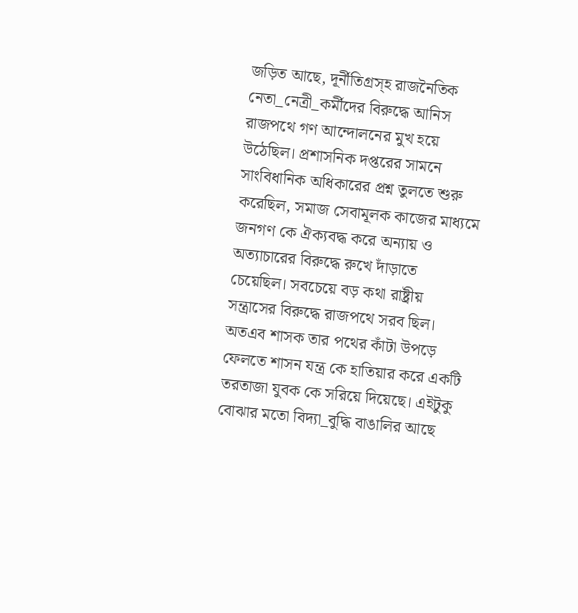জড়িত আছে, দূর্নীতিগ্রস্হ রাজনৈতিক নেতা_নেত্রী_কর্মীদের বিরুদ্ধে আনিস রাজপথে গণ আন্দোলনের মুখ হয়ে উঠেছিল। প্রশাসনিক দপ্তরের সামনে সাংবিধানিক অধিকারের প্রশ্ন তুলতে শুরু করেছিল, সমাজ সেবামূলক কাজের মাধ্যমে জনগণ কে ঐক্যবদ্ধ করে অন্যায় ও অত্যাচারের বিরুদ্ধে রুখে দাঁড়াতে চেয়েছিল। সবচেয়ে বড় কথা রাষ্ট্রীয় সন্ত্রাসের বিরুদ্ধে রাজপথে সরব ছিল। অতএব শাসক তার পথের কাঁটা উপড়ে ফেলতে শাসন যন্ত্র কে হাতিয়ার করে একটি তরতাজা যুবক কে সরিয়ে দিয়েছে। এইটুকু বোঝার মতো বিদ্যা_বুদ্ধি বাঙালির আছে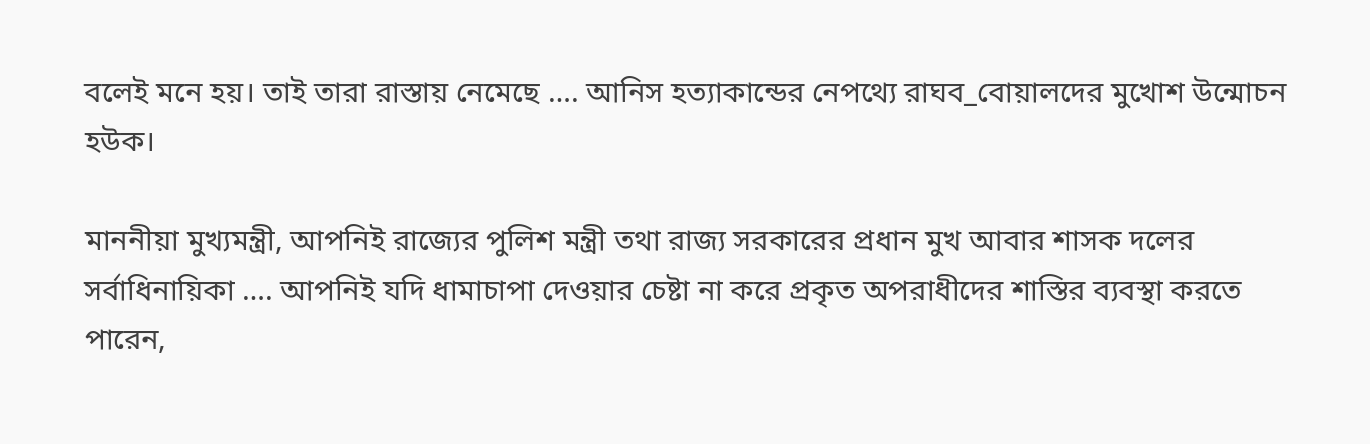বলেই মনে হয়। তাই তারা রাস্তায় নেমেছে …. আনিস হত্যাকান্ডের নেপথ্যে রাঘব_বোয়ালদের মুখোশ উন্মোচন হউক।

মাননীয়া মুখ্যমন্ত্রী, আপনিই রাজ্যের পুলিশ মন্ত্রী তথা রাজ্য সরকারের প্রধান মুখ আবার শাসক দলের সর্বাধিনায়িকা …. আপনিই যদি ধামাচাপা দেওয়ার চেষ্টা না করে প্রকৃত অপরাধীদের শাস্তির ব্যবস্থা করতে পারেন,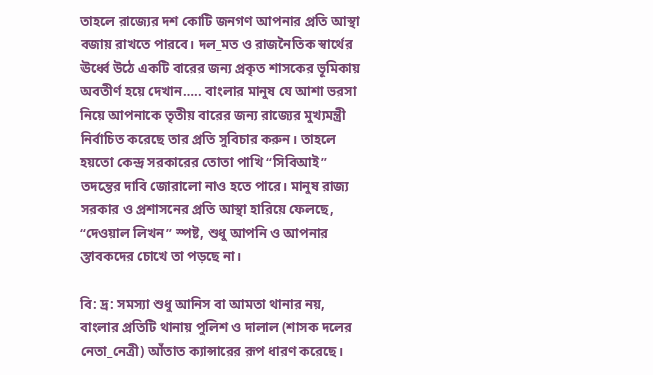তাহলে রাজ্যের দশ কোটি জনগণ আপনার প্রতি আস্থা বজায় রাখতে পারবে। দল_মত ও রাজনৈতিক স্বার্থের ঊর্ধ্বে উঠে একটি বারের জন্য প্রকৃত শাসকের ভূমিকায় অবতীর্ণ হয়ে দেখান….. বাংলার মানুষ যে আশা ভরসা নিয়ে আপনাকে তৃতীয় বারের জন্য রাজ্যের মুখ্যমন্ত্রী নির্বাচিত করেছে তার প্রতি সুবিচার করুন। তাহলে হয়তো কেন্দ্র সরকারের তোতা পাখি “সিবিআই” তদন্তের দাবি জোরালো নাও হতে পারে। মানুষ রাজ্য সরকার ও প্রশাসনের প্রতি আস্থা হারিয়ে ফেলছে, “দেওয়াল লিখন” স্পষ্ট, শুধু আপনি ও আপনার স্তাবকদের চোখে তা পড়ছে না।

বি: দ্র: সমস্যা শুধু আনিস বা আমতা থানার নয়, বাংলার প্রতিটি থানায় পুলিশ ও দালাল (শাসক দলের নেতা_নেত্রী) আঁতাত ক্যান্সারের রূপ ধারণ করেছে।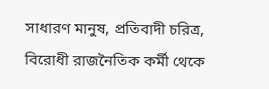সাধারণ মানুষ, প্রতিবাদী চরিত্র, বিরোধী রাজনৈতিক কর্মী থেকে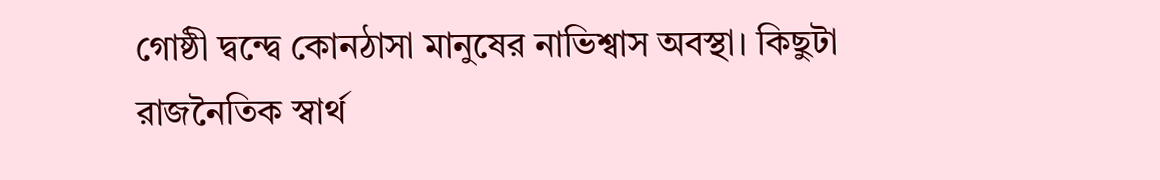গোষ্ঠী দ্বন্দ্বে কোনঠাসা মানুষের নাভিশ্বাস অবস্থা। কিছুটা রাজনৈতিক স্বার্থ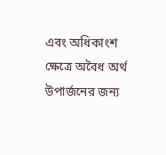এবং অধিকাংশ ক্ষেত্রে অবৈধ অর্থ উপার্জনের জন্য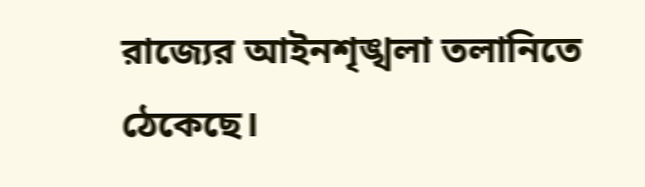রাজ্যের আইনশৃঙ্খলা তলানিতে ঠেকেছে।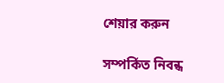শেয়ার করুন

সম্পর্কিত নিবন্ধ